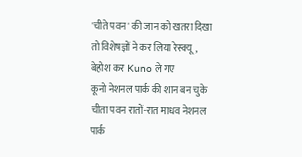'चीते पवन' की जान को खतरा दिखा तो विशेषज्ञों ने कर लिया रेस्क्यू, बेहोश कर Kuno ले गए
कूनो नेशनल पार्क की शान बन चुके चीता पवन रातों-रात माधव नेशनल पार्क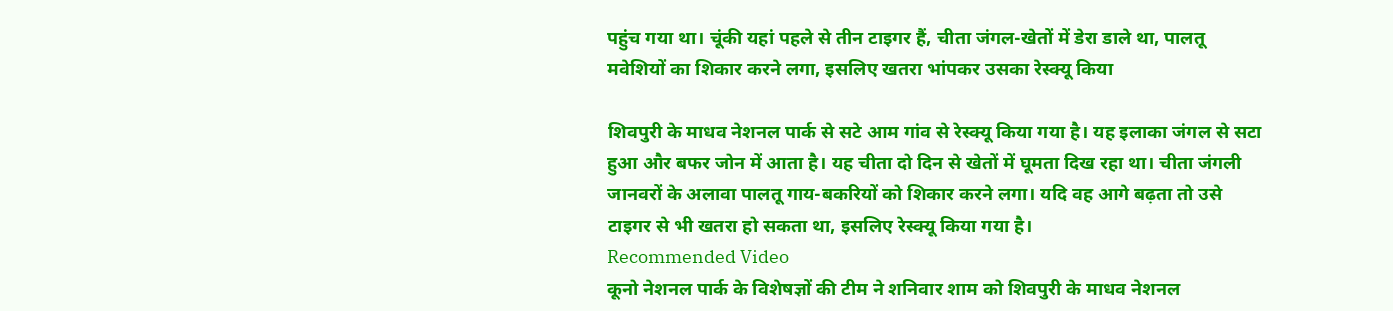पहुंच गया था। चूंकी यहां पहले से तीन टाइगर हैं, चीता जंगल-खेतों में डेरा डाले था, पालतू मवेशियों का शिकार करने लगा, इसलिए खतरा भांपकर उसका रेस्क्यू किया

शिवपुरी के माधव नेशनल पार्क से सटे आम गांव से रेस्क्यू किया गया है। यह इलाका जंगल से सटा हुआ और बफर जोन में आता है। यह चीता दो दिन से खेतों में घूमता दिख रहा था। चीता जंगली जानवरों के अलावा पालतू गाय-बकरियों को शिकार करने लगा। यदि वह आगे बढ़ता तो उसे टाइगर से भी खतरा हो सकता था, इसलिए रेस्क्यू किया गया है।
Recommended Video
कूनो नेशनल पार्क के विशेषज्ञों की टीम ने शनिवार शाम को शिवपुरी के माधव नेशनल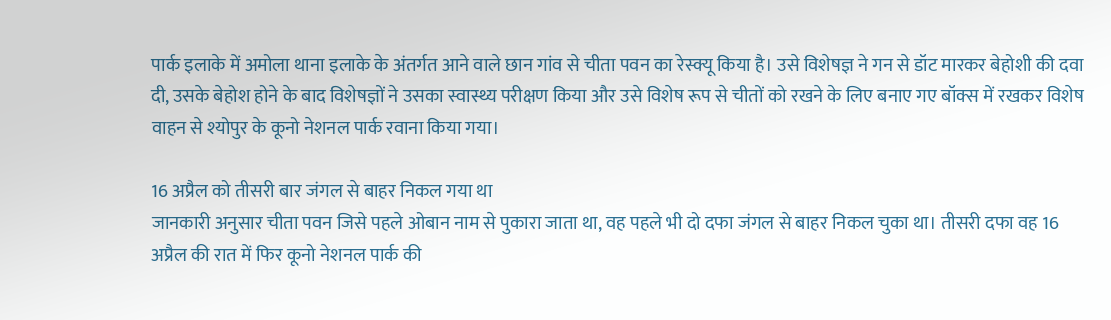पार्क इलाके में अमोला थाना इलाके के अंतर्गत आने वाले छान गांव से चीता पवन का रेस्क्यू किया है। उसे विशेषज्ञ ने गन से डॉट मारकर बेहोशी की दवा दी, उसके बेहोश होने के बाद विशेषज्ञों ने उसका स्वास्थ्य परीक्षण किया और उसे विशेष रूप से चीतों को रखने के लिए बनाए गए बॉक्स में रखकर विशेष वाहन से श्योपुर के कूनो नेशनल पार्क रवाना किया गया।

16 अप्रैल को तीसरी बार जंगल से बाहर निकल गया था
जानकारी अनुसार चीता पवन जिसे पहले ओबान नाम से पुकारा जाता था, वह पहले भी दो दफा जंगल से बाहर निकल चुका था। तीसरी दफा वह 16 अप्रैल की रात में फिर कूनो नेशनल पार्क की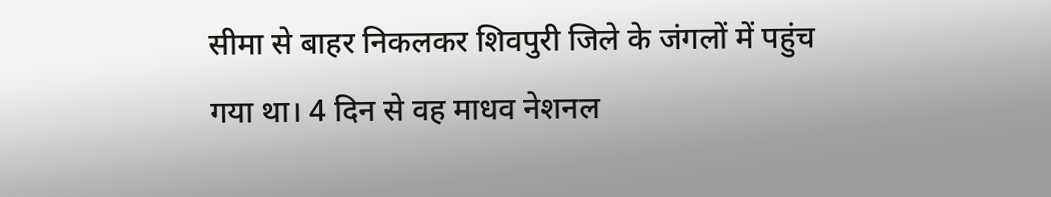सीमा से बाहर निकलकर शिवपुरी जिले के जंगलों में पहुंच गया था। 4 दिन से वह माधव नेशनल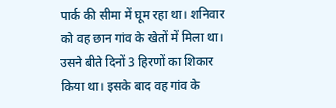पार्क की सीमा में घूम रहा था। शनिवार को वह छान गांव के खेतों में मिला था। उसने बीते दिनों 3 हिरणों का शिकार किया था। इसके बाद वह गांव के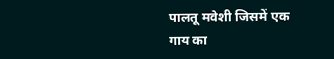पालतू मवेशी जिसमें एक गाय का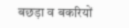बछड़ा व बकरियों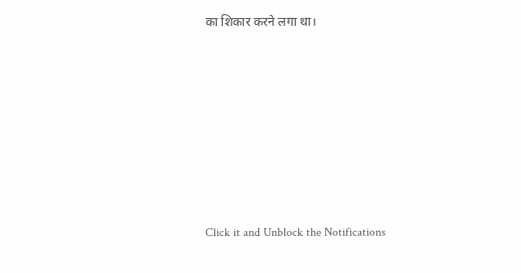का शिकार करने लगा था।












Click it and Unblock the Notifications